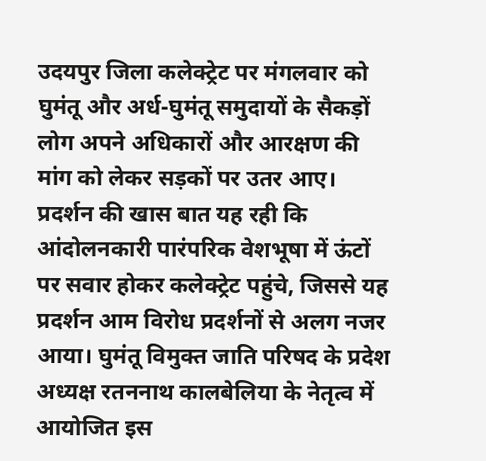उदयपुर जिला कलेक्ट्रेट पर मंगलवार को घुमंतू और अर्ध-घुमंतू समुदायों के सैकड़ों लोग अपने अधिकारों और आरक्षण की मांग को लेकर सड़कों पर उतर आए। प्रदर्शन की खास बात यह रही कि आंदोलनकारी पारंपरिक वेशभूषा में ऊंटों पर सवार होकर कलेक्ट्रेट पहुंचे, जिससे यह प्रदर्शन आम विरोध प्रदर्शनों से अलग नजर आया। घुमंतू विमुक्त जाति परिषद के प्रदेश अध्यक्ष रतननाथ कालबेलिया के नेतृत्व में आयोजित इस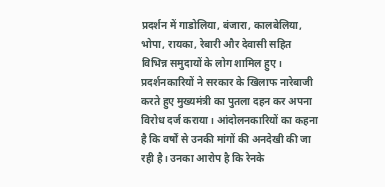प्रदर्शन में गाडोलिया, बंजारा, कालबेलिया, भोपा, रायका, रेबारी और देवासी सहित विभिन्न समुदायों के लोग शामिल हुए। प्रदर्शनकारियों ने सरकार के खिलाफ नारेबाजी करते हुए मुख्यमंत्री का पुतला दहन कर अपना विरोध दर्ज कराया। आंदोलनकारियों का कहना है कि वर्षों से उनकी मांगों की अनदेखी की जा रही है। उनका आरोप है कि रेनके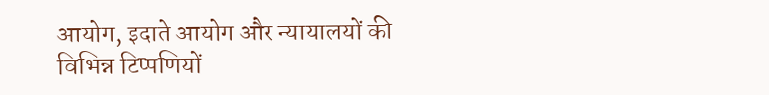आयोग, इदाते आयोग और न्यायालयों की विभिन्न टिप्पणियों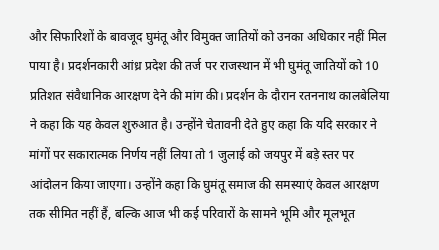और सिफारिशों के बावजूद घुमंतू और विमुक्त जातियों को उनका अधिकार नहीं मिल पाया है। प्रदर्शनकारी आंध्र प्रदेश की तर्ज पर राजस्थान में भी घुमंतू जातियों को 10 प्रतिशत संवैधानिक आरक्षण देने की मांग की। प्रदर्शन के दौरान रतननाथ कालबेलिया ने कहा कि यह केवल शुरुआत है। उन्होंने चेतावनी देते हुए कहा कि यदि सरकार ने मांगों पर सकारात्मक निर्णय नहीं लिया तो 1 जुलाई को जयपुर में बड़े स्तर पर आंदोलन किया जाएगा। उन्होंने कहा कि घुमंतू समाज की समस्याएं केवल आरक्षण तक सीमित नहीं हैं, बल्कि आज भी कई परिवारों के सामने भूमि और मूलभूत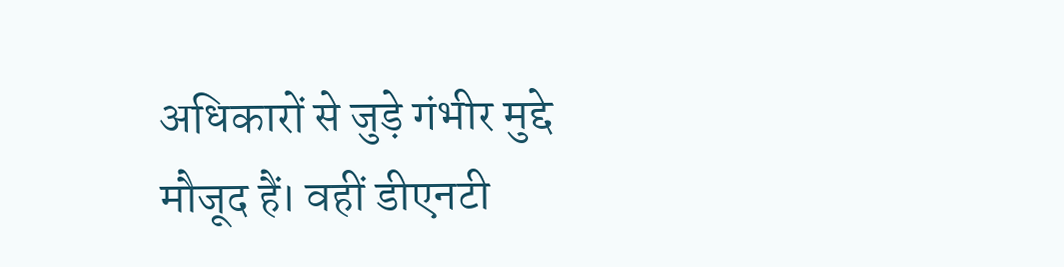अधिकारों से जुड़े गंभीर मुद्दे मौजूद हैं। वहीं डीएनटी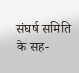संघर्ष समिति के सह-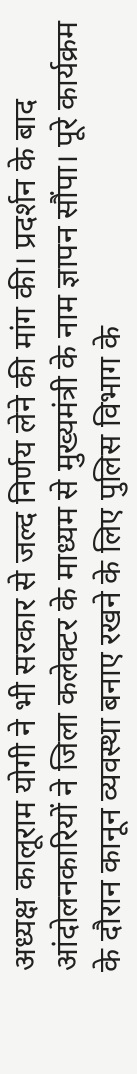अध्यक्ष कालूराम योगी ने भी सरकार से जल्द निर्णय लेने की मांग की। प्रदर्शन के बाद आंदोलनकारियों ने जिला कलेक्टर के माध्यम से मुख्यमंत्री के नाम ज्ञापन सौंपा। पूरे कार्यक्रम के दौरान कानून व्यवस्था बनाए रखने के लिए पुलिस विभाग के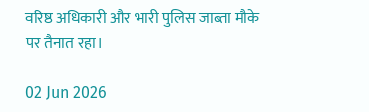वरिष्ठ अधिकारी और भारी पुलिस जाब्ता मौके पर तैनात रहा।

02 Jun 2026